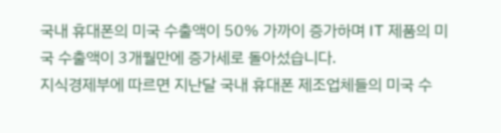국내 휴대폰의 미국 수출액이 50% 가까이 증가하며 IT 제품의 미국 수출액이 3개월만에 증가세로 돌아섰습니다.
지식경제부에 따르면 지난달 국내 휴대폰 제조업체들의 미국 수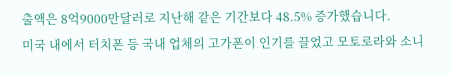출액은 8억9000만달러로 지난해 같은 기간보다 48.5% 증가했습니다.
미국 내에서 터치폰 등 국내 업체의 고가폰이 인기를 끌었고 모토로라와 소니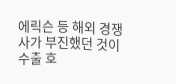에릭슨 등 해외 경쟁사가 부진했던 것이 수출 호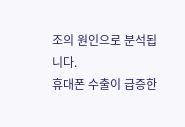조의 원인으로 분석됩니다.
휴대폰 수출이 급증한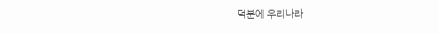덕분에 우리나라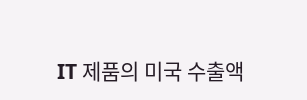IT 제품의 미국 수출액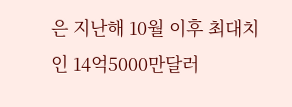은 지난해 10월 이후 최대치인 14억5000만달러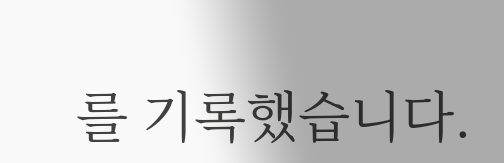를 기록했습니다.